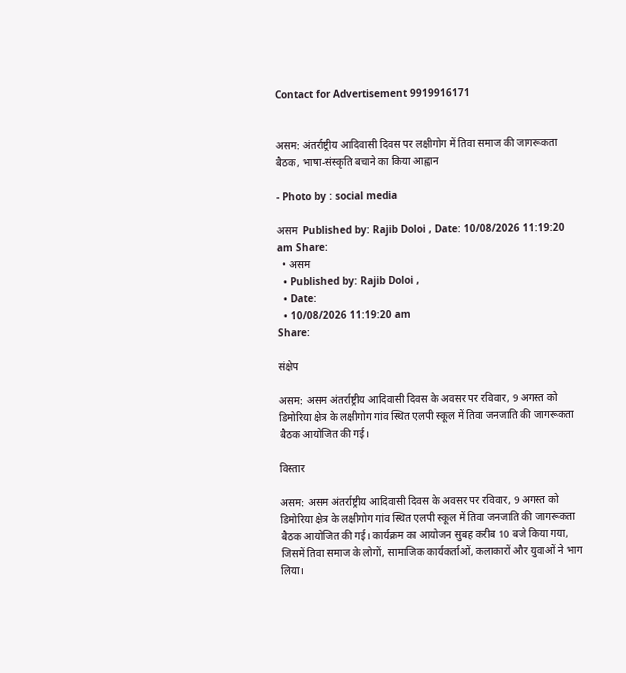Contact for Advertisement 9919916171


असम: अंतर्राष्ट्रीय आदिवासी दिवस पर लक्षीगोग में तिवा समाज की जागरूकता बैठक, भाषा-संस्कृति बचाने का किया आह्वान

- Photo by : social media

असम  Published by: Rajib Doloi , Date: 10/08/2026 11:19:20 am Share:
  • असम
  • Published by: Rajib Doloi ,
  • Date:
  • 10/08/2026 11:19:20 am
Share:

संक्षेप

असम: असम अंतर्राष्ट्रीय आदिवासी दिवस के अवसर पर रविवार, 9 अगस्त को डिमोरिया क्षेत्र के लक्षीगोग गांव स्थित एलपी स्कूल में तिवा जनजाति की जागरूकता बैठक आयोजित की गई।

विस्तार

असम: असम अंतर्राष्ट्रीय आदिवासी दिवस के अवसर पर रविवार, 9 अगस्त को डिमोरिया क्षेत्र के लक्षीगोग गांव स्थित एलपी स्कूल में तिवा जनजाति की जागरूकता बैठक आयोजित की गई। कार्यक्रम का आयोजन सुबह करीब 10 बजे किया गया, जिसमें तिवा समाज के लोगों, सामाजिक कार्यकर्ताओं, कलाकारों और युवाओं ने भाग लिया।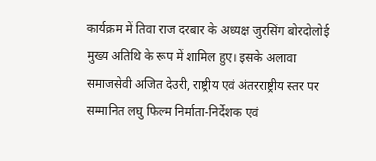कार्यक्रम में तिवा राज दरबार के अध्यक्ष जुरसिंग बोरदोलोई मुख्य अतिथि के रूप में शामिल हुए। इसके अलावा समाजसेवी अजित देउरी, राष्ट्रीय एवं अंतरराष्ट्रीय स्तर पर सम्मानित लघु फिल्म निर्माता-निर्देशक एवं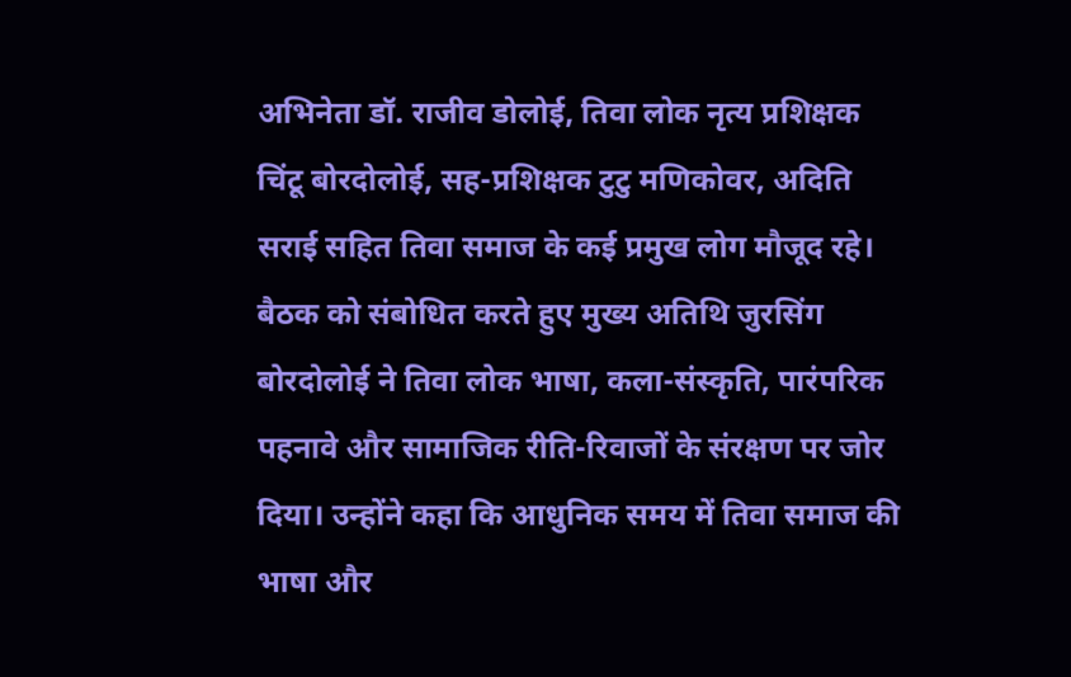अभिनेता डॉ. राजीव डोलोई, तिवा लोक नृत्य प्रशिक्षक चिंटू बोरदोलोई, सह-प्रशिक्षक टुटु मणिकोवर, अदिति सराई सहित तिवा समाज के कई प्रमुख लोग मौजूद रहे। बैठक को संबोधित करते हुए मुख्य अतिथि जुरसिंग बोरदोलोई ने तिवा लोक भाषा, कला-संस्कृति, पारंपरिक पहनावे और सामाजिक रीति-रिवाजों के संरक्षण पर जोर दिया। उन्होंने कहा कि आधुनिक समय में तिवा समाज की भाषा और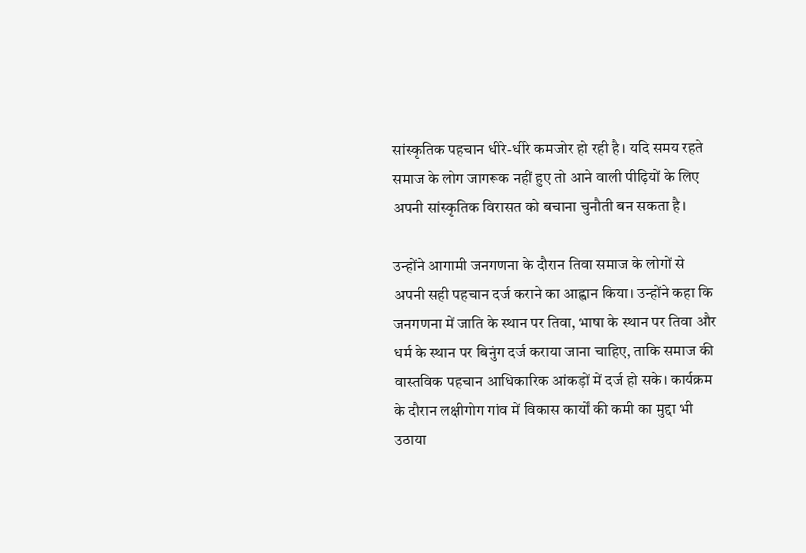सांस्कृतिक पहचान धीरे-धीरे कमजोर हो रही है। यदि समय रहते समाज के लोग जागरूक नहीं हुए तो आने वाली पीढ़ियों के लिए अपनी सांस्कृतिक विरासत को बचाना चुनौती बन सकता है।

उन्होंने आगामी जनगणना के दौरान तिवा समाज के लोगों से अपनी सही पहचान दर्ज कराने का आह्वान किया। उन्होंने कहा कि जनगणना में जाति के स्थान पर तिवा, भाषा के स्थान पर तिवा और धर्म के स्थान पर बिनुंग दर्ज कराया जाना चाहिए, ताकि समाज की वास्तविक पहचान आधिकारिक आंकड़ों में दर्ज हो सके। कार्यक्रम के दौरान लक्षीगोग गांव में विकास कार्यों की कमी का मुद्दा भी उठाया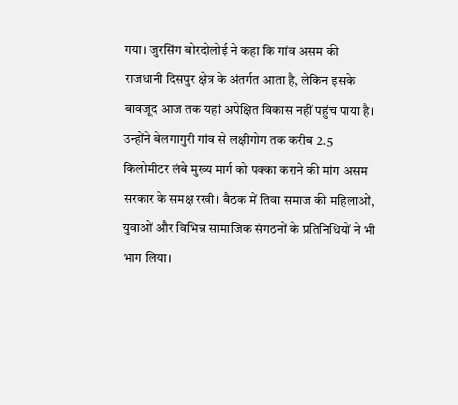गया। जुरसिंग बोरदोलोई ने कहा कि गांव असम की राजधानी दिसपुर क्षेत्र के अंतर्गत आता है, लेकिन इसके बावजूद आज तक यहां अपेक्षित विकास नहीं पहुंच पाया है। उन्होंने बेलगागुरी गांव से लक्षीगोग तक करीब 2.5 किलोमीटर लंबे मुख्य मार्ग को पक्का कराने की मांग असम सरकार के समक्ष रखी। बैठक में तिवा समाज की महिलाओं, युवाओं और विभिन्न सामाजिक संगठनों के प्रतिनिधियों ने भी भाग लिया।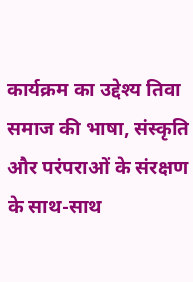कार्यक्रम का उद्देश्य तिवा समाज की भाषा, संस्कृति और परंपराओं के संरक्षण के साथ-साथ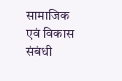सामाजिक एवं विकास संबंधी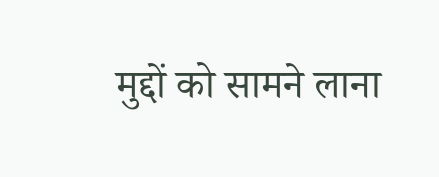मुद्दों को सामने लाना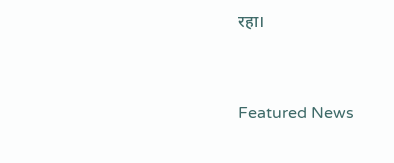रहा।


Featured News